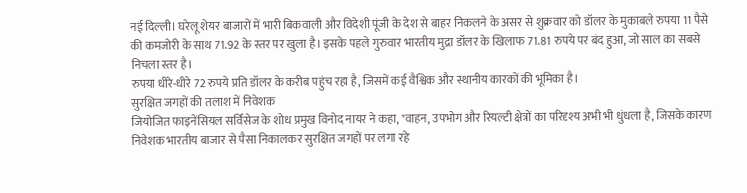नई दिल्ली। घरेलू शेयर बाजारों में भारी बिकवाली और विदेशी पूंजी के देश से बाहर निकलने के असर से शुक्रवार को डॉलर के मुकाबले रुपया 11 पैसे की कमजोरी के साथ 71.92 के स्तर पर खुला है। इसके पहले गुरुवार भारतीय मुद्रा डॉलर के खिलाफ 71.81 रुपये पर बंद हुआ, जो साल का सबसे निचला स्तर है।
रुपया धीरे-धीरे 72 रुपये प्रति डॉलर के करीब पहुंच रहा है, जिसमें कई वैश्विक और स्थानीय कारकों की भूमिका है।
सुरक्षित जगहों की तलाश में निवेशक
जियोजित फाइनेंसियल सर्विसेज के शोध प्रमुख विनोद नायर ने कहा, "वाहन, उपभोग और रियल्टी क्षेत्रों का परिदृश्य अभी भी धुंधला है, जिसके कारण निवेशक भारतीय बाजार से पैसा निकालकर सुरक्षित जगहों पर लगा रहे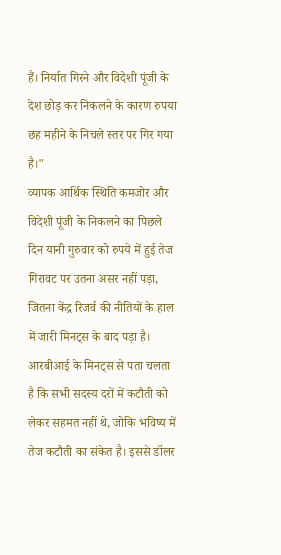हैं। निर्यात गिरने और विदेशी पूंजी के देश छोड़ कर निकलने के कारण रुपया छह महीने के निचले स्तर पर गिर गया है।"
व्यापक आर्थिक स्थिति कमजोर और विदेशी पूंजी के निकलने का पिछले दिन यानी गुरुवार को रुपये में हुई तेज गिरावट पर उतना असर नहीं पड़ा, जितना केंद्र रिजर्व की नीतियों के हाल में जारी मिनट्स के बाद पड़ा है। आरबीआई के मिनट्स से पता चलता है कि सभी सदस्य दरों में कटौती को लेकर सहमत नहीं थे, जोकि भविष्य में तेज कटौती का संकेत है। इससे डॉलर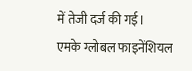में तेजी दर्ज की गई।
एमके ग्लोबल फाइनेंशियल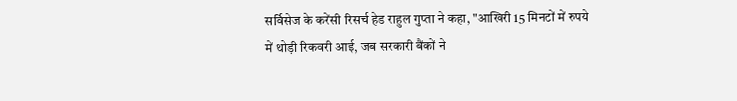सर्विसेज के करेंसी रिसर्च हेड राहुल गुप्ता ने कहा, "आखिरी 15 मिनटों में रुपये में थोड़ी रिकवरी आई, जब सरकारी बैंकों ने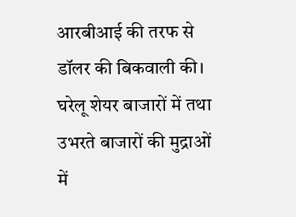आरबीआई की तरफ से डॉलर की बिकवाली की। घरेलू शेयर बाजारों में तथा उभरते बाजारों की मुद्राओं में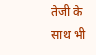तेजी के साथ भी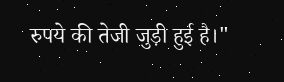रुपये की तेजी जुड़ी हुई है।"